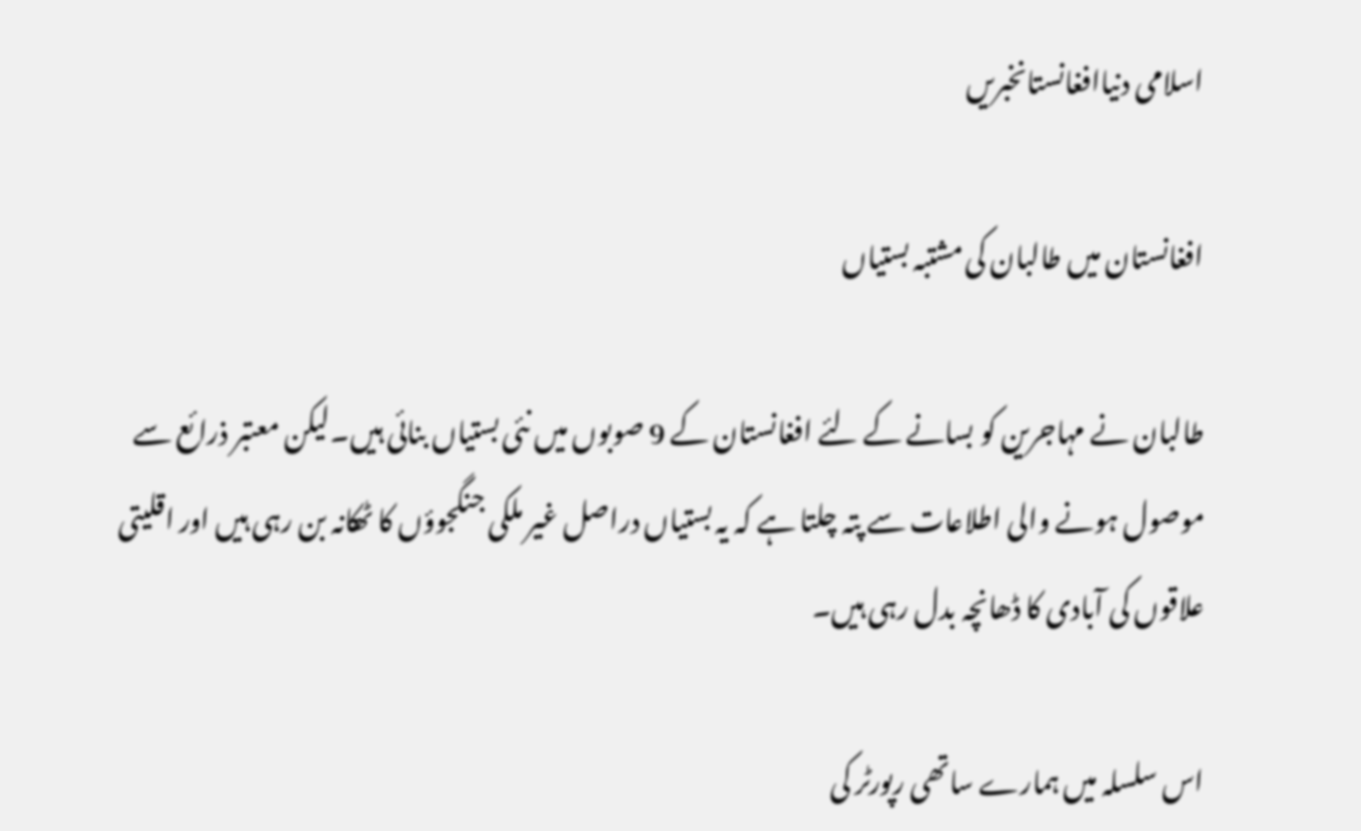اسلامی دنیاافغانستانخبریں

افغانستان میں طالبان کی مشتبہ بستیاں

طالبان نے مہاجرین کو بسانے کے لئے افغانستان کے 9 صوبوں میں نئی بستیاں بنائی ہیں۔لیکن معتبر ذرائع سے موصول ہونے والی اطلاعات سے پتہ چلتا ہے کہ یہ بستیاں دراصل غیر ملکی جنگجوؤں کا ٹھکانہ بن رہی ہیں اور اقلیتی علاقوں کی آبادی کا ڈھانچہ بدل رہی ہیں۔

اس سلسلہ میں ہمارے ساتھی رپورٹر کی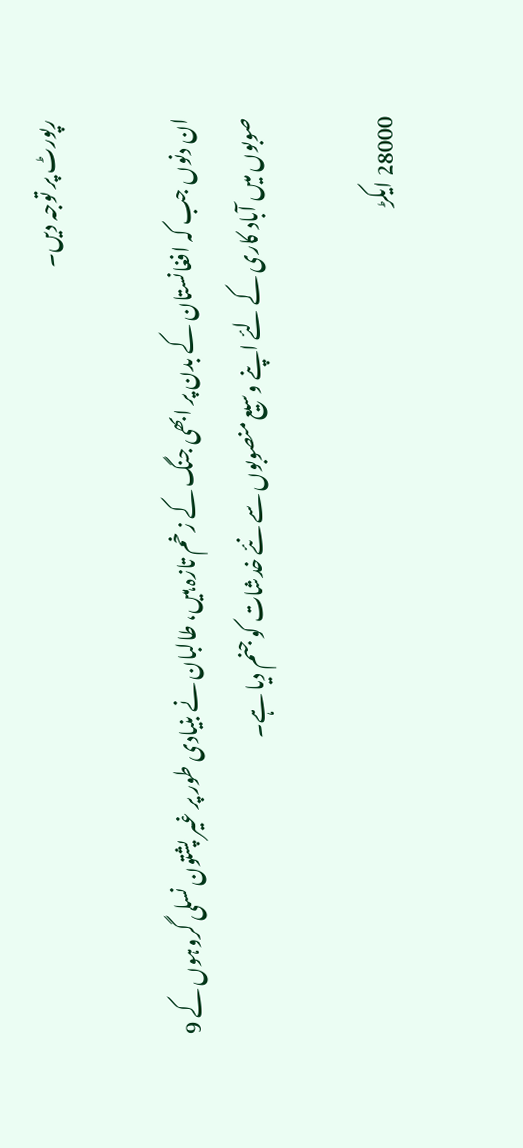رپورٹ پر توجہ دیں۔

ان دنوں جب کہ افغانستان کے بدن پر ابھی جنگ کے زخم تازہ ہیں، طالبان نے بنیادی طور پر غیر پشتون نسلی گروہوں کے 9 صوبوں میں آباد کاری کے لئے اپنے وسیع منصوبوں سے نئے خدشات کو جنم دیا ہے۔

28000 ایکڑ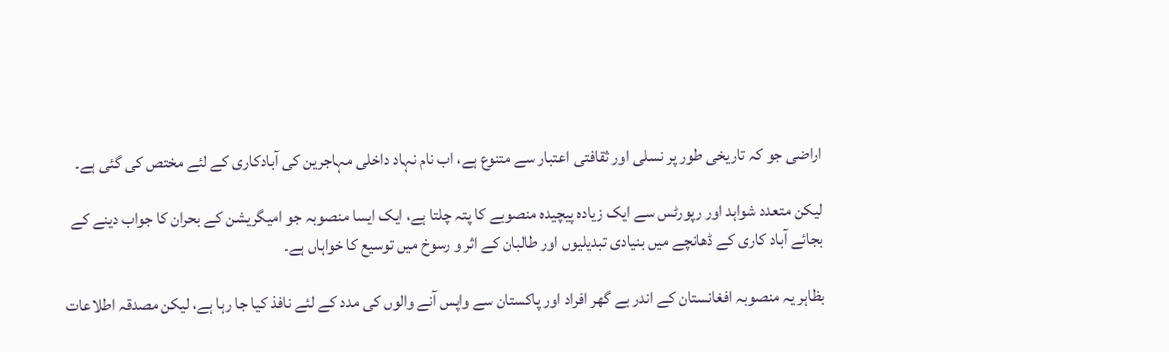اراضی جو کہ تاریخی طور پر نسلی اور ثقافتی اعتبار سے متنوع ہے، اب نام نہاد داخلی مہاجرین کی آبادکاری کے لئے مختص کی گئی ہے۔

لیکن متعدد شواہد اور رپورٹس سے ایک زیادہ پیچیدہ منصوبے کا پتہ چلتا ہے، ایک ایسا منصوبہ جو امیگریشن کے بحران کا جواب دینے کے بجائے آباد کاری کے ڈھانچے میں بنیادی تبدیلیوں اور طالبان کے اثر و رسوخ میں توسیع کا خواہاں ہے۔‌

بظاہر یہ منصوبہ افغانستان کے اندر بے گھر افراد اور پاکستان سے واپس آنے والوں کی مدد کے لئے نافذ کیا جا رہا ہے، لیکن مصدقہ اطلاعات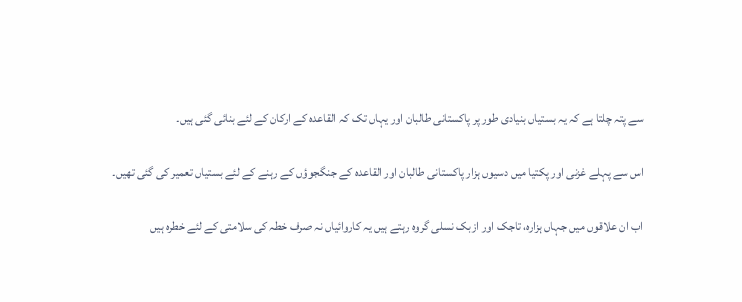سے پتہ چلتا ہے کہ یہ بستیاں بنیادی طور پر پاکستانی طالبان اور یہاں تک کہ القاعدہ کے ارکان کے لئے بنائی گئی ہیں۔

اس سے پہلے غزنی اور پکتیا میں دسیوں ہزار پاکستانی طالبان اور القاعدہ کے جنگجوؤں کے رہنے کے لئے بستیاں تعمیر کی گئی تھیں۔

اب ان علاقوں میں جہاں ہزارہ، تاجک اور ازبک نسلی گروہ رہتے ہیں یہ کاروائیاں نہ صرف خطہ کی سلامتی کے لئے خطرہ ہیں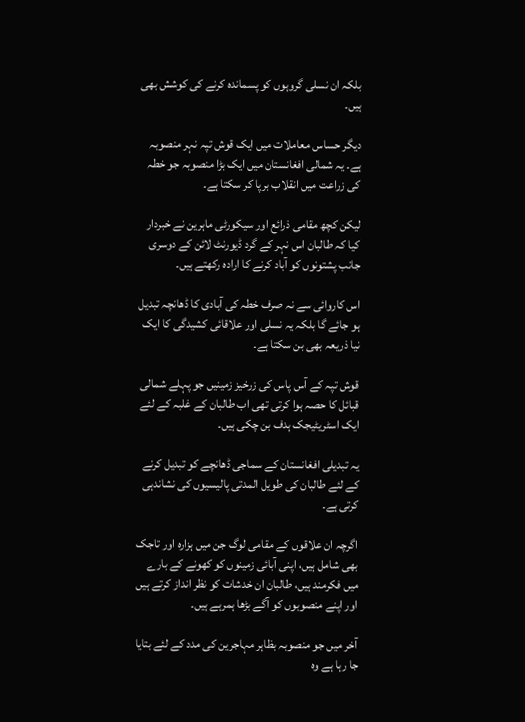بلکہ ان نسلی گروہوں کو پسماندہ کرنے کی کوشش بھی ہیں۔

دیگر حساس معاملات میں ایک قوش تپہ نہر منصوبہ ہے۔ یہ شمالی افغانستان میں ایک بڑا منصوبہ جو خطہ کی زراعت میں انقلاب برپا کر سکتا ہے۔

لیکن کچھ مقامی ذرائع اور سیکورٹی ماہرین نے خبردار کیا کہ طالبان اس نہر کے گرد ڈیورنٹ لائن کے دوسری جانب پشتونوں کو آباد کرنے کا ارادہ رکھتے ہیں۔‌

اس کاروائی سے نہ صرف خطہ کی آبادی کا ڈھانچہ تبدیل ہو جائے گا بلکہ یہ نسلی اور علاقائی کشیدگی کا ایک نیا ذریعہ بھی بن سکتا ہے۔‌

قوش تپہ کے آس پاس کی زرخیز زمینیں جو پہلے شمالی قبائل کا حصہ ہوا کرتی تھی اب طالبان کے غلبہ کے لئے ایک اسٹریٹیجک ہدف بن چکی ہیں۔

یہ تبدیلی افغانستان کے سماجی ڈھانچے کو تبدیل کرنے کے لئے طالبان کی طویل المدتی پالیسیوں کی نشاندہی کرتی ہے۔‌

اگرچہ ان علاقوں کے مقامی لوگ جن میں ہزارہ اور تاجک بھی شامل ہیں، اپنی آبائی زمینوں کو کھونے کے بارے میں فکرمند ہیں، طالبان ان خدشات کو نظر انداز کرتے ہیں اور اپنے منصوبوں کو آگے بڑھا ہمرہے ہیں۔

آخر میں جو منصوبہ بظاہر مہاجرین کی مدد کے لئے بتایا جا رہا ہے وہ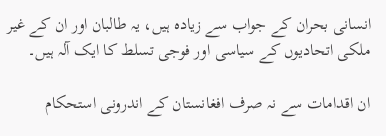انسانی بحران کے جواب سے زیادہ ہیں، یہ طالبان اور ان کے غیر ملکی اتحادیوں کے سیاسی اور فوجی تسلط کا ایک آلہ ہیں۔

ان اقدامات سے نہ صرف افغانستان کے اندرونی استحکام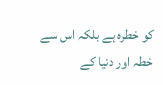کو خطرہ ہے بلکہ اس سے خطہ اور دنیا کے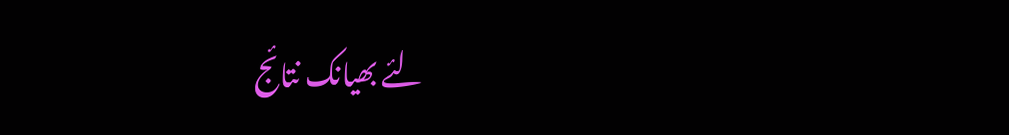لئے بھیانک نتائج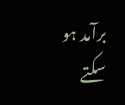برآمد ہو سکتے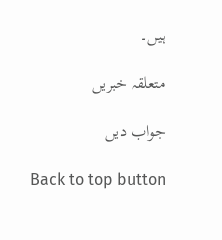ہیں۔

متعلقہ خبریں

جواب دیں

Back to top button